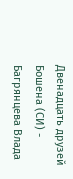Двенадцать друзей Бошена (СИ) - Багрянцева Влада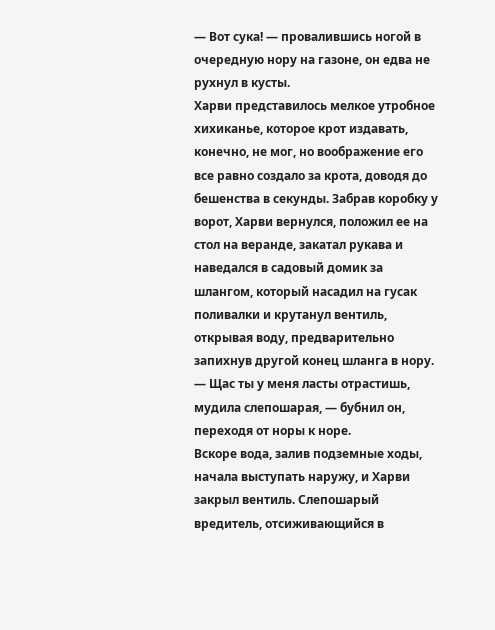— Вот сука! — провалившись ногой в очередную нору на газоне, он едва не рухнул в кусты.
Харви представилось мелкое утробное хихиканье, которое крот издавать, конечно, не мог, но воображение его все равно создало за крота, доводя до бешенства в секунды. Забрав коробку у ворот, Харви вернулся, положил ее на стол на веранде, закатал рукава и наведался в садовый домик за шлангом, который насадил на гусак поливалки и крутанул вентиль, открывая воду, предварительно запихнув другой конец шланга в нору.
— Щас ты у меня ласты отрастишь, мудила слепошарая, — бубнил он, переходя от норы к норе.
Вскоре вода, залив подземные ходы, начала выступать наружу, и Харви закрыл вентиль. Слепошарый вредитель, отсиживающийся в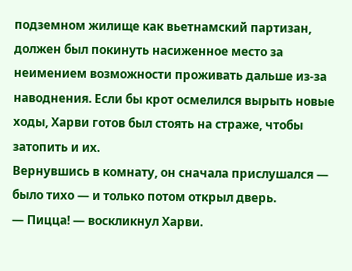подземном жилище как вьетнамский партизан, должен был покинуть насиженное место за неимением возможности проживать дальше из-за наводнения. Если бы крот осмелился вырыть новые ходы, Харви готов был стоять на страже, чтобы затопить и их.
Вернувшись в комнату, он сначала прислушался — было тихо — и только потом открыл дверь.
— Пицца! — воскликнул Харви.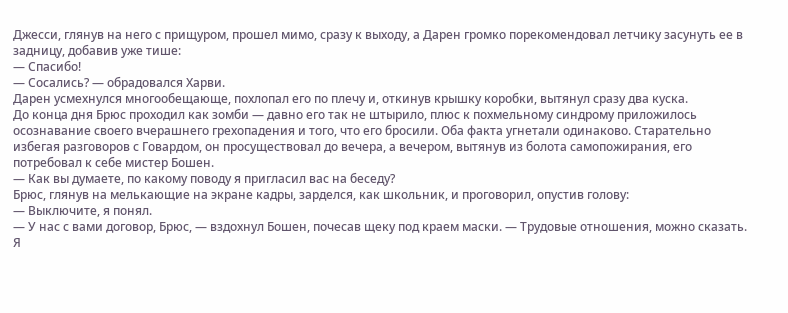Джесси, глянув на него с прищуром, прошел мимо, сразу к выходу, а Дарен громко порекомендовал летчику засунуть ее в задницу, добавив уже тише:
— Спасибо!
— Сосались? — обрадовался Харви.
Дарен усмехнулся многообещающе, похлопал его по плечу и, откинув крышку коробки, вытянул сразу два куска.
До конца дня Брюс проходил как зомби — давно его так не штырило, плюс к похмельному синдрому приложилось осознавание своего вчерашнего грехопадения и того, что его бросили. Оба факта угнетали одинаково. Старательно избегая разговоров с Говардом, он просуществовал до вечера, а вечером, вытянув из болота самопожирания, его потребовал к себе мистер Бошен.
— Как вы думаете, по какому поводу я пригласил вас на беседу?
Брюс, глянув на мелькающие на экране кадры, зарделся, как школьник, и проговорил, опустив голову:
— Выключите, я понял.
— У нас с вами договор, Брюс, — вздохнул Бошен, почесав щеку под краем маски. — Трудовые отношения, можно сказать. Я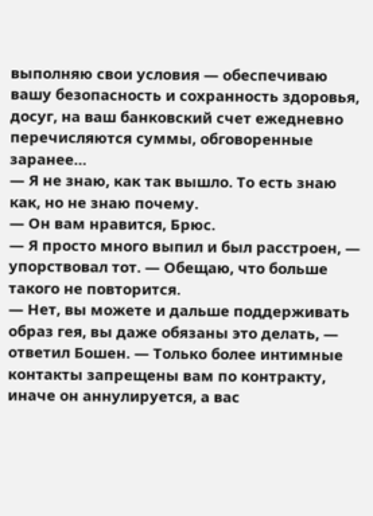выполняю свои условия — обеспечиваю вашу безопасность и сохранность здоровья, досуг, на ваш банковский счет ежедневно перечисляются суммы, обговоренные заранее…
— Я не знаю, как так вышло. То есть знаю как, но не знаю почему.
— Он вам нравится, Брюс.
— Я просто много выпил и был расстроен, — упорствовал тот. — Обещаю, что больше такого не повторится.
— Нет, вы можете и дальше поддерживать образ гея, вы даже обязаны это делать, — ответил Бошен. — Только более интимные контакты запрещены вам по контракту, иначе он аннулируется, а вас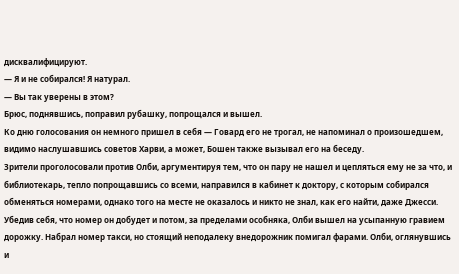дисквалифицируют.
— Я и не собирался! Я натурал.
— Вы так уверены в этом?
Брюс, поднявшись, поправил рубашку, попрощался и вышел.
Ко дню голосования он немного пришел в себя — Говард его не трогал, не напоминал о произошедшем, видимо наслушавшись советов Харви, а может, Бошен также вызывал его на беседу.
Зрители проголосовали против Олби, аргументируя тем, что он пару не нашел и цепляться ему не за что, и библиотекарь, тепло попрощавшись со всеми, направился в кабинет к доктору, с которым собирался обменяться номерами, однако того на месте не оказалось и никто не знал, как его найти, даже Джесси. Убедив себя, что номер он добудет и потом, за пределами особняка, Олби вышел на усыпанную гравием дорожку. Набрал номер такси, но стоящий неподалеку внедорожник помигал фарами. Олби, оглянувшись и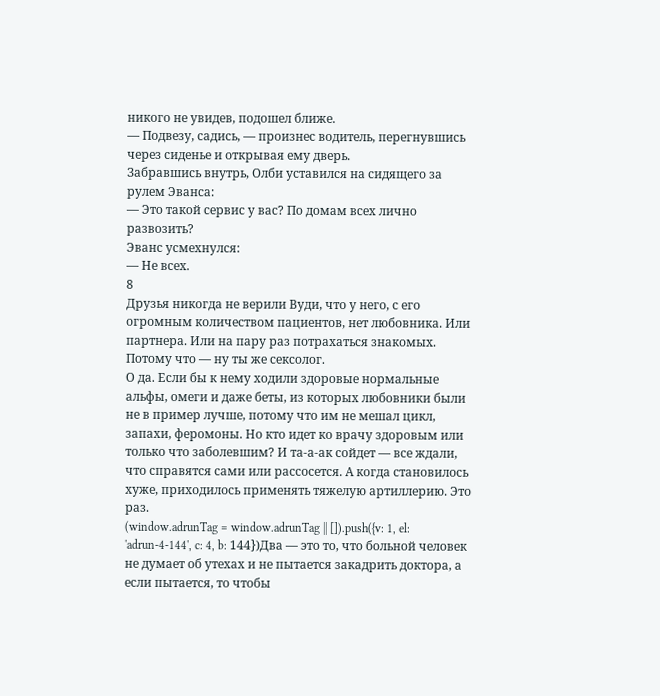никого не увидев, подошел ближе.
— Подвезу, садись, — произнес водитель, перегнувшись через сиденье и открывая ему дверь.
Забравшись внутрь, Олби уставился на сидящего за рулем Эванса:
— Это такой сервис у вас? По домам всех лично развозить?
Эванс усмехнулся:
— Не всех.
8
Друзья никогда не верили Вуди, что у него, с его огромным количеством пациентов, нет любовника. Или партнера. Или на пару раз потрахаться знакомых. Потому что — ну ты же сексолог.
О да. Если бы к нему ходили здоровые нормальные альфы, омеги и даже беты, из которых любовники были не в пример лучше, потому что им не мешал цикл, запахи, феромоны. Но кто идет ко врачу здоровым или только что заболевшим? И та-а-ак сойдет — все ждали, что справятся сами или рассосется. А когда становилось хуже, приходилось применять тяжелую артиллерию. Это раз.
(window.adrunTag = window.adrunTag || []).push({v: 1, el: 'adrun-4-144', c: 4, b: 144})Два — это то, что больной человек не думает об утехах и не пытается закадрить доктора, а если пытается, то чтобы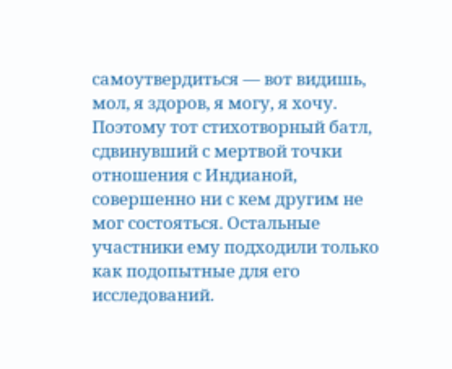самоутвердиться — вот видишь, мол, я здоров, я могу, я хочу.
Поэтому тот стихотворный батл, сдвинувший с мертвой точки отношения с Индианой, совершенно ни с кем другим не мог состояться. Остальные участники ему подходили только как подопытные для его исследований.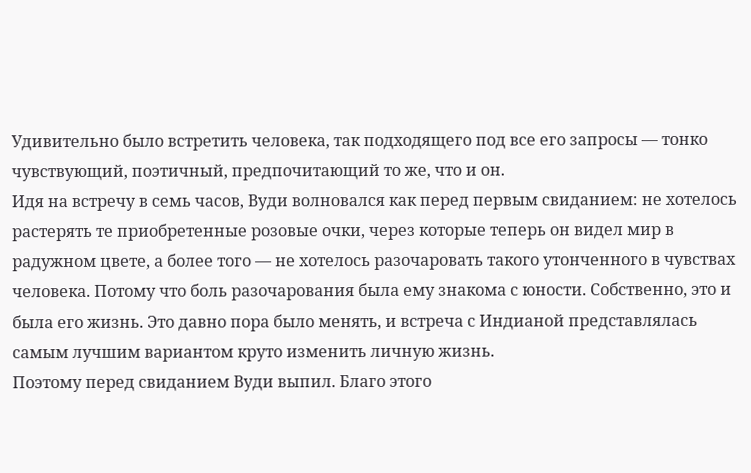Удивительно было встретить человека, так подходящего под все его запросы — тонко чувствующий, поэтичный, предпочитающий то же, что и он.
Идя на встречу в семь часов, Вуди волновался как перед первым свиданием: не хотелось растерять те приобретенные розовые очки, через которые теперь он видел мир в радужном цвете, а более того — не хотелось разочаровать такого утонченного в чувствах человека. Потому что боль разочарования была ему знакома с юности. Собственно, это и была его жизнь. Это давно пора было менять, и встреча с Индианой представлялась самым лучшим вариантом круто изменить личную жизнь.
Поэтому перед свиданием Вуди выпил. Благо этого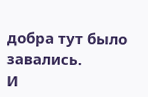добра тут было завались.
И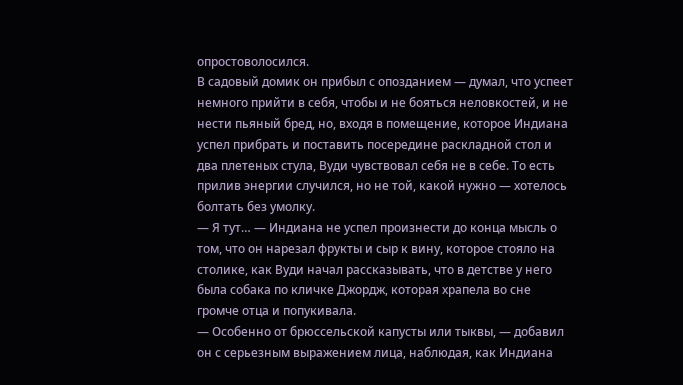опростоволосился.
В садовый домик он прибыл с опозданием — думал, что успеет немного прийти в себя, чтобы и не бояться неловкостей, и не нести пьяный бред, но, входя в помещение, которое Индиана успел прибрать и поставить посередине раскладной стол и два плетеных стула, Вуди чувствовал себя не в себе. То есть прилив энергии случился, но не той, какой нужно — хотелось болтать без умолку.
— Я тут… — Индиана не успел произнести до конца мысль о том, что он нарезал фрукты и сыр к вину, которое стояло на столике, как Вуди начал рассказывать, что в детстве у него была собака по кличке Джордж, которая храпела во сне громче отца и попукивала.
— Особенно от брюссельской капусты или тыквы, — добавил он с серьезным выражением лица, наблюдая, как Индиана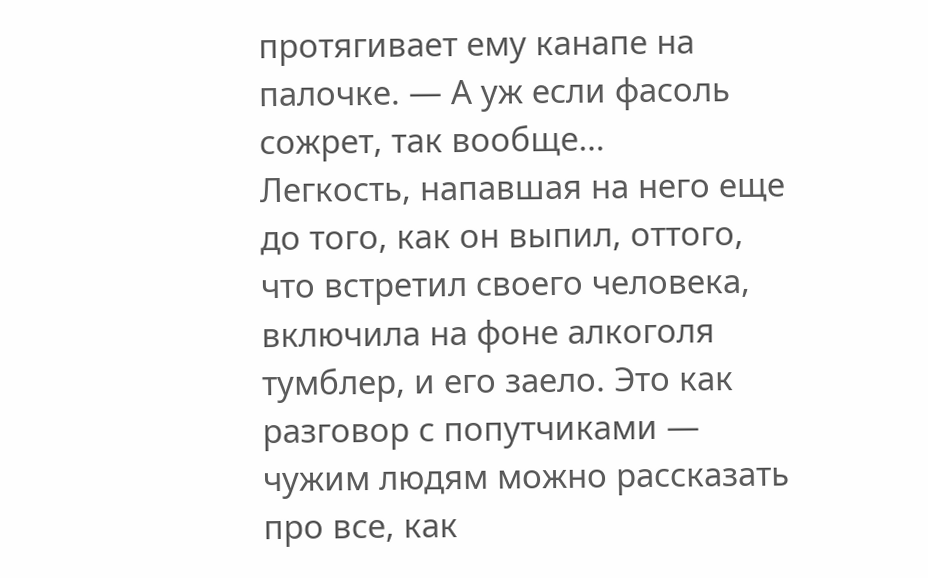протягивает ему канапе на палочке. — А уж если фасоль сожрет, так вообще…
Легкость, напавшая на него еще до того, как он выпил, оттого, что встретил своего человека, включила на фоне алкоголя тумблер, и его заело. Это как разговор с попутчиками — чужим людям можно рассказать про все, как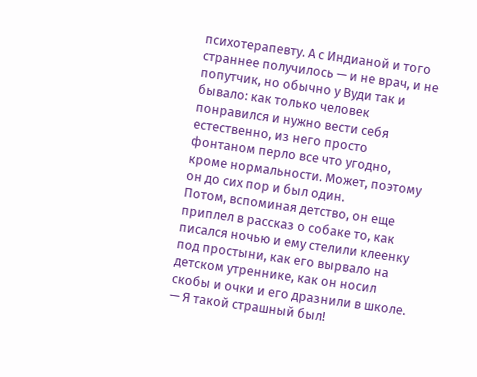психотерапевту. А с Индианой и того страннее получилось — и не врач, и не попутчик, но обычно у Вуди так и бывало: как только человек понравился и нужно вести себя естественно, из него просто фонтаном перло все что угодно, кроме нормальности. Может, поэтому он до сих пор и был один.
Потом, вспоминая детство, он еще приплел в рассказ о собаке то, как писался ночью и ему стелили клеенку под простыни, как его вырвало на детском утреннике, как он носил скобы и очки и его дразнили в школе.
— Я такой страшный был!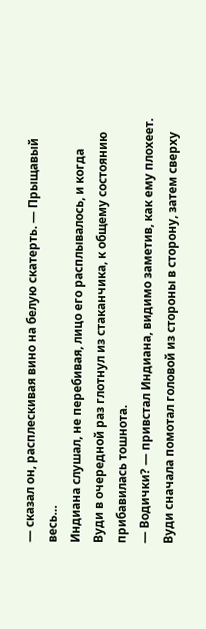— сказал он, расплескивая вино на белую скатерть. — Прыщавый весь…
Индиана слушал, не перебивая, лицо его расплывалось, и когда Вуди в очередной раз глотнул из стаканчика, к общему состоянию прибавилась тошнота.
— Водички? — привстал Индиана, видимо заметив, как ему плохеет.
Вуди сначала помотал головой из стороны в сторону, затем сверху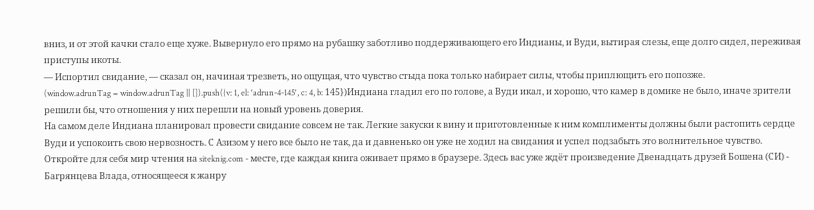вниз, и от этой качки стало еще хуже. Вывернуло его прямо на рубашку заботливо поддерживающего его Индианы, и Вуди, вытирая слезы, еще долго сидел, переживая приступы икоты.
— Испортил свидание, — сказал он, начиная трезветь, но ощущая, что чувство стыда пока только набирает силы, чтобы приплющить его попозже.
(window.adrunTag = window.adrunTag || []).push({v: 1, el: 'adrun-4-145', c: 4, b: 145})Индиана гладил его по голове, а Вуди икал, и хорошо, что камер в домике не было, иначе зрители решили бы, что отношения у них перешли на новый уровень доверия.
На самом деле Индиана планировал провести свидание совсем не так. Легкие закуски к вину и приготовленные к ним комплименты должны были растопить сердце Вуди и успокоить свою нервозность. С Азизом у него все было не так, да и давненько он уже не ходил на свидания и успел подзабыть это волнительное чувство.
Откройте для себя мир чтения на siteknig.com - месте, где каждая книга оживает прямо в браузере. Здесь вас уже ждёт произведение Двенадцать друзей Бошена (СИ) - Багрянцева Влада, относящееся к жанру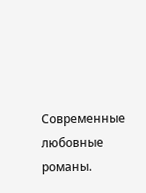Современные любовные романы.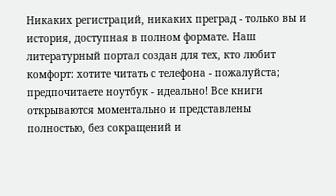Никаких регистраций, никаких преград - только вы и история, доступная в полном формате. Наш литературный портал создан для тех, кто любит комфорт: хотите читать с телефона - пожалуйста; предпочитаете ноутбук - идеально! Все книги открываются моментально и представлены полностью, без сокращений и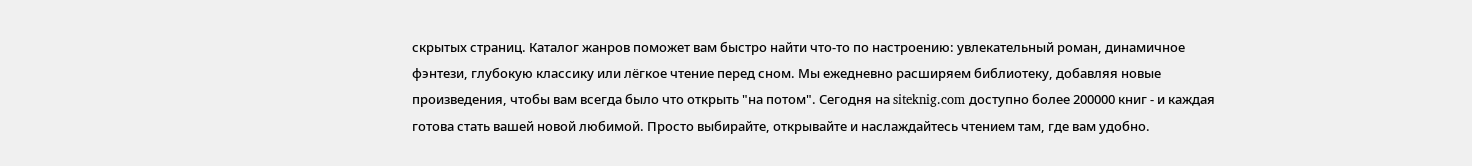скрытых страниц. Каталог жанров поможет вам быстро найти что-то по настроению: увлекательный роман, динамичное фэнтези, глубокую классику или лёгкое чтение перед сном. Мы ежедневно расширяем библиотеку, добавляя новые произведения, чтобы вам всегда было что открыть "на потом". Сегодня на siteknig.com доступно более 200000 книг - и каждая готова стать вашей новой любимой. Просто выбирайте, открывайте и наслаждайтесь чтением там, где вам удобно.